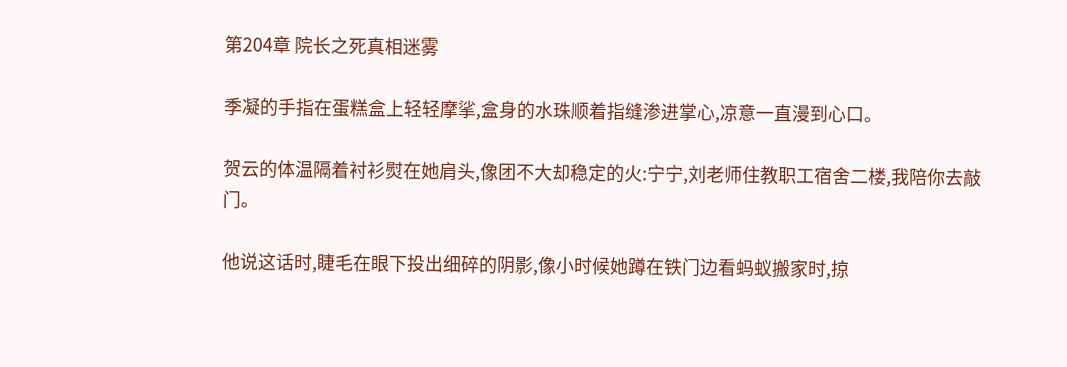第204章 院长之死真相迷雾

季凝的手指在蛋糕盒上轻轻摩挲,盒身的水珠顺着指缝渗进掌心,凉意一直漫到心口。

贺云的体温隔着衬衫熨在她肩头,像团不大却稳定的火:宁宁,刘老师住教职工宿舍二楼,我陪你去敲门。

他说这话时,睫毛在眼下投出细碎的阴影,像小时候她蹲在铁门边看蚂蚁搬家时,掠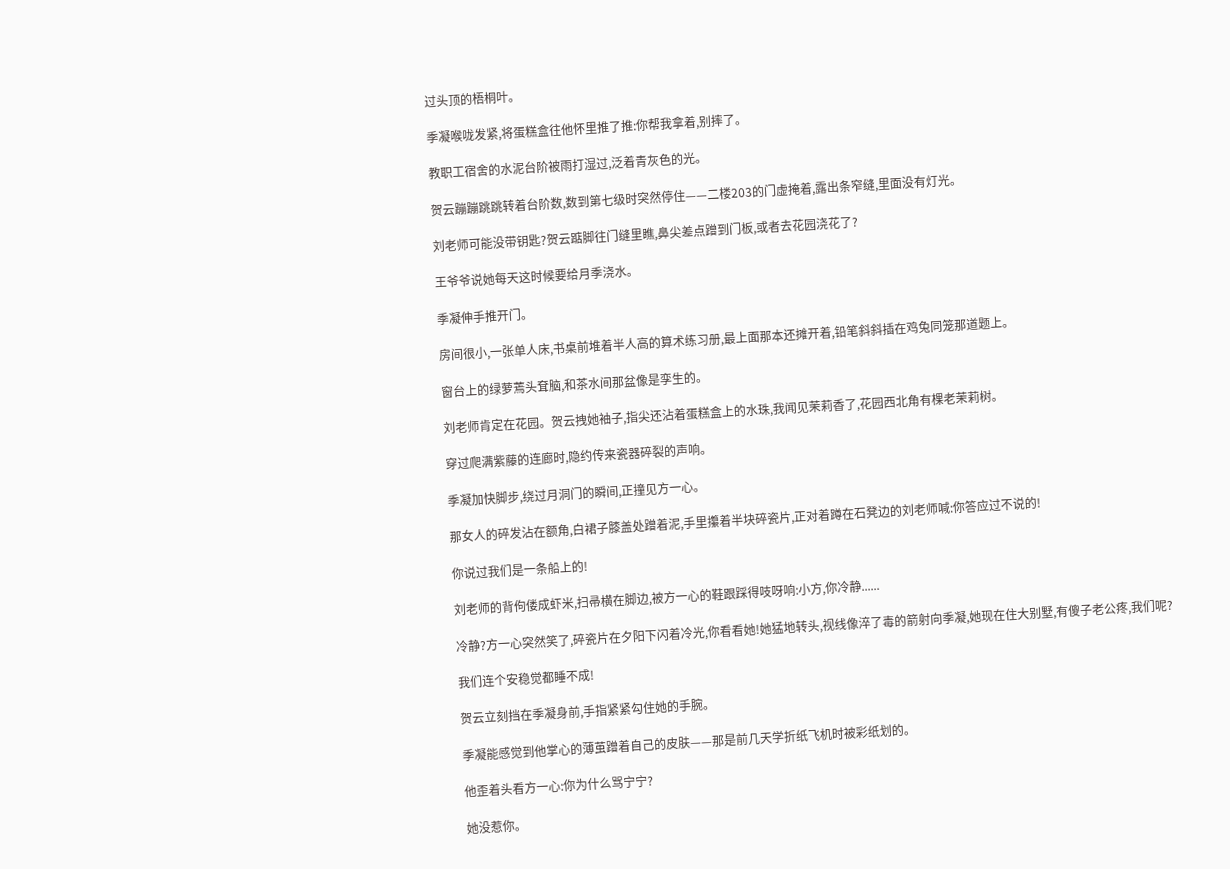过头顶的梧桐叶。

季凝喉咙发紧,将蛋糕盒往他怀里推了推:你帮我拿着,别摔了。

教职工宿舍的水泥台阶被雨打湿过,泛着青灰色的光。

贺云蹦蹦跳跳转着台阶数,数到第七级时突然停住——二楼203的门虚掩着,露出条窄缝,里面没有灯光。

刘老师可能没带钥匙?贺云踮脚往门缝里瞧,鼻尖差点蹭到门板,或者去花园浇花了?

王爷爷说她每天这时候要给月季浇水。

季凝伸手推开门。

房间很小,一张单人床,书桌前堆着半人高的算术练习册,最上面那本还摊开着,铅笔斜斜插在鸡兔同笼那道题上。

窗台上的绿萝蔫头耷脑,和茶水间那盆像是孪生的。

刘老师肯定在花园。贺云拽她袖子,指尖还沾着蛋糕盒上的水珠,我闻见茉莉香了,花园西北角有棵老茉莉树。

穿过爬满紫藤的连廊时,隐约传来瓷器碎裂的声响。

季凝加快脚步,绕过月洞门的瞬间,正撞见方一心。

那女人的碎发沾在额角,白裙子膝盖处蹭着泥,手里攥着半块碎瓷片,正对着蹲在石凳边的刘老师喊:你答应过不说的!

你说过我们是一条船上的!

刘老师的背佝偻成虾米,扫帚横在脚边,被方一心的鞋跟踩得吱呀响:小方,你冷静......

冷静?方一心突然笑了,碎瓷片在夕阳下闪着冷光,你看看她!她猛地转头,视线像淬了毒的箭射向季凝,她现在住大别墅,有傻子老公疼,我们呢?

我们连个安稳觉都睡不成!

贺云立刻挡在季凝身前,手指紧紧勾住她的手腕。

季凝能感觉到他掌心的薄茧蹭着自己的皮肤——那是前几天学折纸飞机时被彩纸划的。

他歪着头看方一心:你为什么骂宁宁?

她没惹你。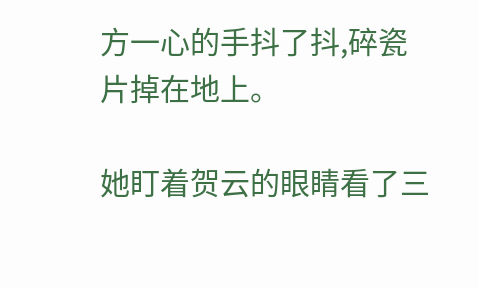方一心的手抖了抖,碎瓷片掉在地上。

她盯着贺云的眼睛看了三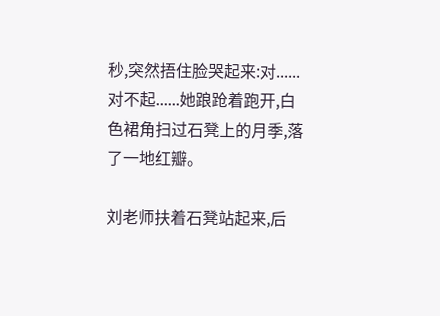秒,突然捂住脸哭起来:对......对不起......她踉跄着跑开,白色裙角扫过石凳上的月季,落了一地红瓣。

刘老师扶着石凳站起来,后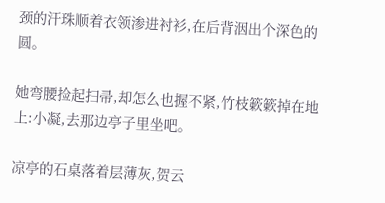颈的汗珠顺着衣领渗进衬衫,在后背洇出个深色的圆。

她弯腰捡起扫帚,却怎么也握不紧,竹枝簌簌掉在地上:小凝,去那边亭子里坐吧。

凉亭的石桌落着层薄灰,贺云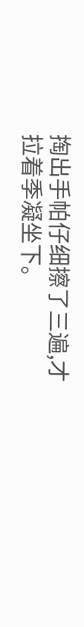掏出手帕仔细擦了三遍,才拉着季凝坐下。